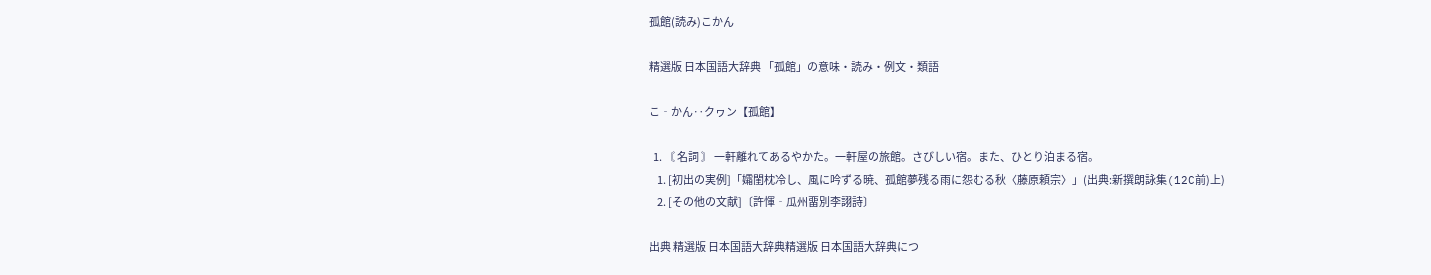孤館(読み)こかん

精選版 日本国語大辞典 「孤館」の意味・読み・例文・類語

こ‐かん‥クヮン【孤館】

  1. 〘 名詞 〙 一軒離れてあるやかた。一軒屋の旅館。さびしい宿。また、ひとり泊まる宿。
    1. [初出の実例]「孀閨枕冷し、風に吟ずる暁、孤館夢残る雨に怨むる秋〈藤原頼宗〉」(出典:新撰朗詠集(12C前)上)
    2. [その他の文献]〔許惲‐瓜州畱別李詡詩〕

出典 精選版 日本国語大辞典精選版 日本国語大辞典につ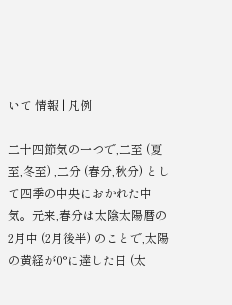いて 情報 | 凡例

二十四節気の一つで,二至 (夏至,冬至) ,二分 (春分,秋分) として四季の中央におかれた中気。元来,春分は太陰太陽暦の2月中 (2月後半) のことで,太陽の黄経が0°に達した日 (太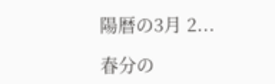陽暦の3月 2...

春分の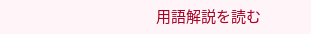用語解説を読む